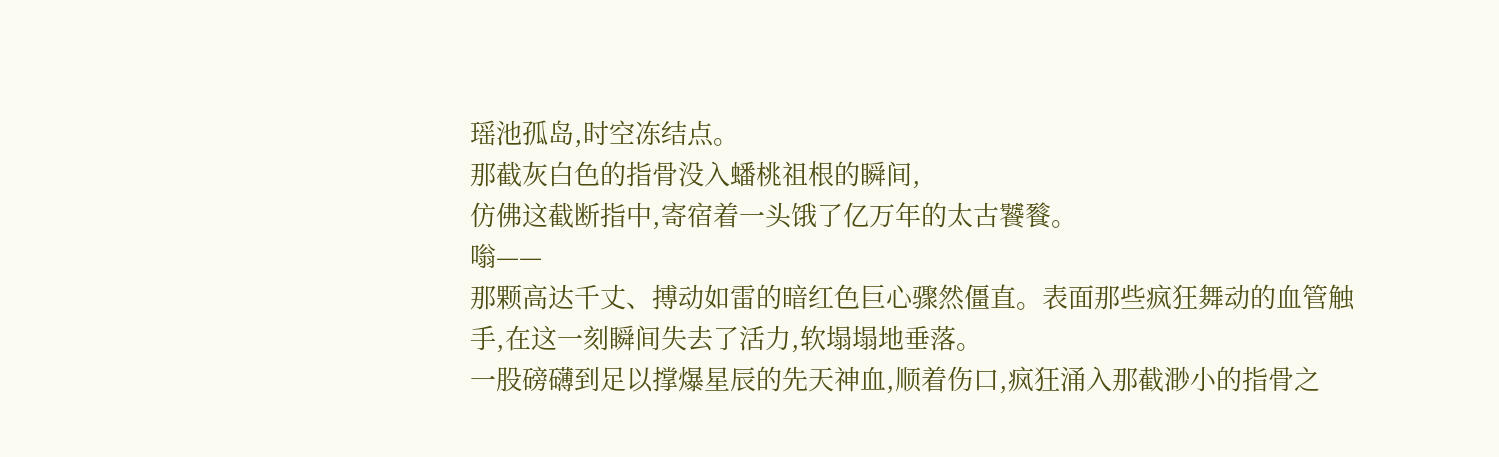瑶池孤岛,时空冻结点。
那截灰白色的指骨没入蟠桃祖根的瞬间,
仿佛这截断指中,寄宿着一头饿了亿万年的太古饕餮。
嗡——
那颗高达千丈、搏动如雷的暗红色巨心骤然僵直。表面那些疯狂舞动的血管触手,在这一刻瞬间失去了活力,软塌塌地垂落。
一股磅礴到足以撑爆星辰的先天神血,顺着伤口,疯狂涌入那截渺小的指骨之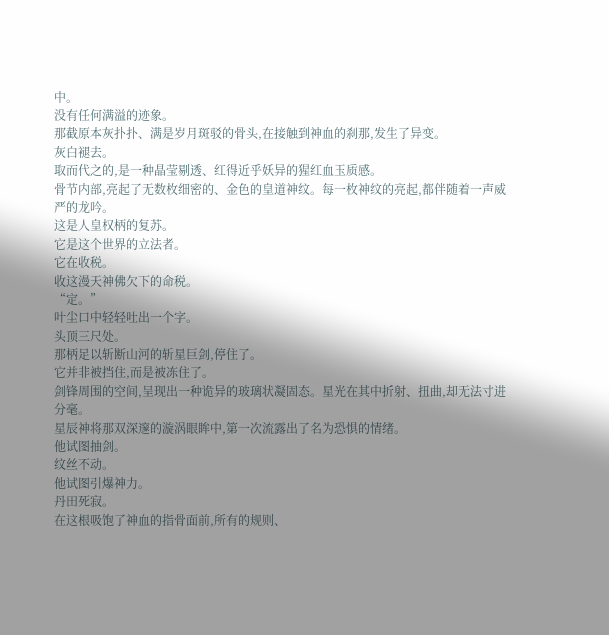中。
没有任何满溢的迹象。
那截原本灰扑扑、满是岁月斑驳的骨头,在接触到神血的刹那,发生了异变。
灰白褪去。
取而代之的,是一种晶莹剔透、红得近乎妖异的猩红血玉质感。
骨节内部,亮起了无数枚细密的、金色的皇道神纹。每一枚神纹的亮起,都伴随着一声威严的龙吟。
这是人皇权柄的复苏。
它是这个世界的立法者。
它在收税。
收这漫天神佛欠下的命税。
“定。”
叶尘口中轻轻吐出一个字。
头顶三尺处。
那柄足以斩断山河的斩星巨剑,停住了。
它并非被挡住,而是被冻住了。
剑锋周围的空间,呈现出一种诡异的玻璃状凝固态。星光在其中折射、扭曲,却无法寸进分毫。
星辰神将那双深邃的漩涡眼眸中,第一次流露出了名为恐惧的情绪。
他试图抽剑。
纹丝不动。
他试图引爆神力。
丹田死寂。
在这根吸饱了神血的指骨面前,所有的规则、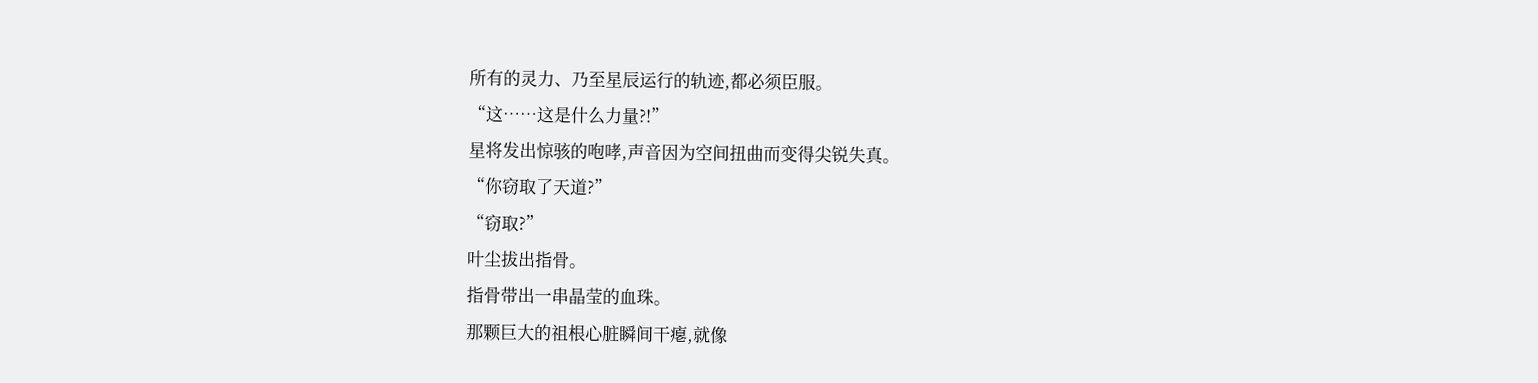所有的灵力、乃至星辰运行的轨迹,都必须臣服。
“这……这是什么力量?!”
星将发出惊骇的咆哮,声音因为空间扭曲而变得尖锐失真。
“你窃取了天道?”
“窃取?”
叶尘拔出指骨。
指骨带出一串晶莹的血珠。
那颗巨大的祖根心脏瞬间干瘪,就像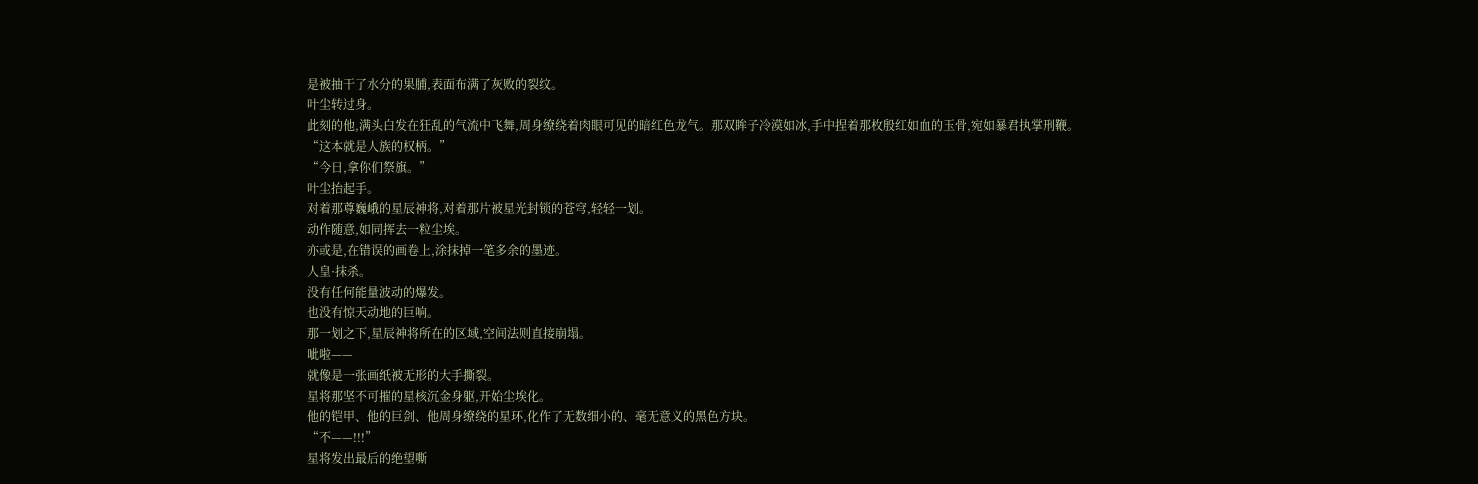是被抽干了水分的果脯,表面布满了灰败的裂纹。
叶尘转过身。
此刻的他,满头白发在狂乱的气流中飞舞,周身缭绕着肉眼可见的暗红色龙气。那双眸子冷漠如冰,手中捏着那枚殷红如血的玉骨,宛如暴君执掌刑鞭。
“这本就是人族的权柄。”
“今日,拿你们祭旗。”
叶尘抬起手。
对着那尊巍峨的星辰神将,对着那片被星光封锁的苍穹,轻轻一划。
动作随意,如同挥去一粒尘埃。
亦或是,在错误的画卷上,涂抹掉一笔多余的墨迹。
人皇·抹杀。
没有任何能量波动的爆发。
也没有惊天动地的巨响。
那一划之下,星辰神将所在的区域,空间法则直接崩塌。
呲啦——
就像是一张画纸被无形的大手撕裂。
星将那坚不可摧的星核沉金身躯,开始尘埃化。
他的铠甲、他的巨剑、他周身缭绕的星环,化作了无数细小的、毫无意义的黑色方块。
“不——!!!”
星将发出最后的绝望嘶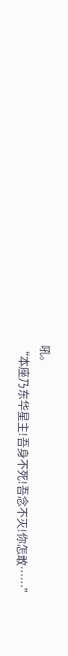吼。
“本座乃东华星主!吾身不死!吾念不灭!你怎敢……”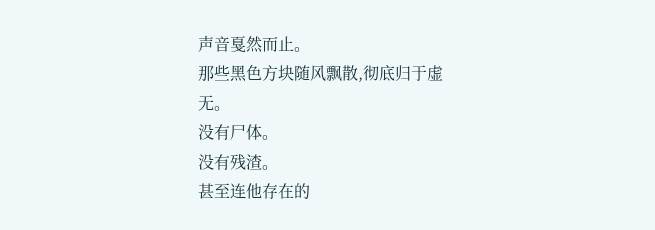声音戛然而止。
那些黑色方块随风飘散,彻底归于虚无。
没有尸体。
没有残渣。
甚至连他存在的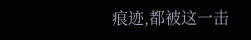痕迹,都被这一击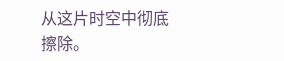从这片时空中彻底擦除。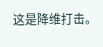这是降维打击。